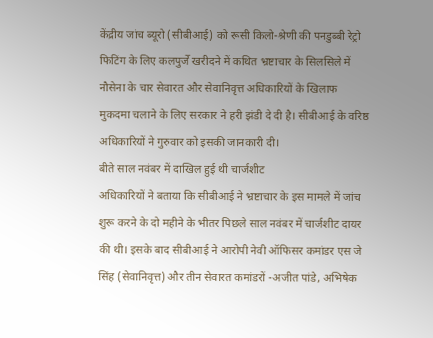केंद्रीय जांच ब्यूरो (सीबीआई) को रूसी किलो-श्रेणी की पनडुब्बी रेट्रो फिटिंग के लिए कलपुर्जे खरीदने में कथित भ्रष्टाचार के सिलसिले में नौसेना के चार सेवारत और सेवानिवृत्त अधिकारियों के खिलाफ मुकदमा चलाने के लिए सरकार ने हरी झंडी दे दी है। सीबीआई के वरिष्ठ अधिकारियों ने गुरुवार को इसकी जानकारी दी।
बीते साल नवंबर में दाखिल हुई थी चार्जशीट
अधिकारियों ने बताया कि सीबीआई ने भ्रष्टाचार के इस मामले में जांच शुरू करने के दो महीने के भीतर पिछले साल नवंबर में चार्जशीट दायर की थी। इसके बाद सीबीआई ने आरोपी नेवी ऑफिसर कमांडर एस जे सिंह (सेवानिवृत्त) और तीन सेवारत कमांडरों -अजीत पांडे, अभिषेक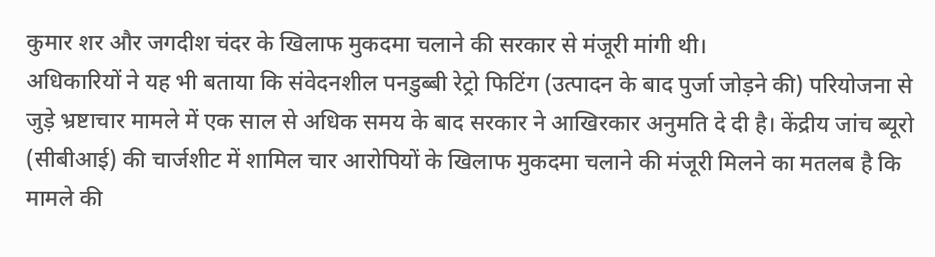कुमार शर और जगदीश चंदर के खिलाफ मुकदमा चलाने की सरकार से मंजूरी मांगी थी।
अधिकारियों ने यह भी बताया कि संवेदनशील पनडुब्बी रेट्रो फिटिंग (उत्पादन के बाद पुर्जा जोड़ने की) परियोजना से जुड़े भ्रष्टाचार मामले में एक साल से अधिक समय के बाद सरकार ने आखिरकार अनुमति दे दी है। केंद्रीय जांच ब्यूरो (सीबीआई) की चार्जशीट में शामिल चार आरोपियों के खिलाफ मुकदमा चलाने की मंजूरी मिलने का मतलब है कि मामले की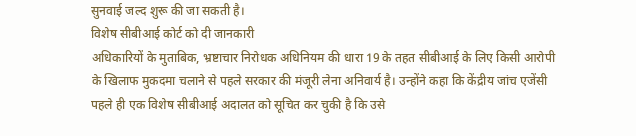सुनवाई जल्द शुरू की जा सकती है।
विशेष सीबीआई कोर्ट को दी जानकारी
अधिकारियों के मुताबिक, भ्रष्टाचार निरोधक अधिनियम की धारा 19 के तहत सीबीआई के लिए किसी आरोपी के खिलाफ मुकदमा चलाने से पहले सरकार की मंजूरी लेना अनिवार्य है। उन्होंने कहा कि केंद्रीय जांच एजेंसी पहले ही एक विशेष सीबीआई अदालत को सूचित कर चुकी है कि उसे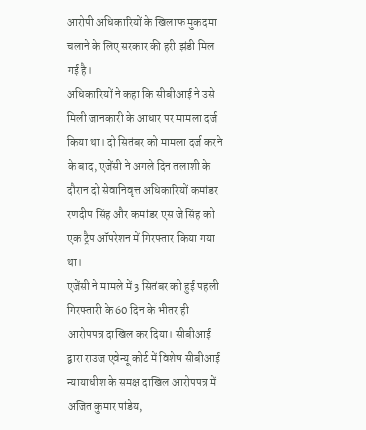आरोपी अधिकारियों के खिलाफ मुकदमा चलाने के लिए सरकार की हरी झंडी मिल गई है।
अधिकारियों ने कहा कि सीबीआई ने उसे मिली जानकारी के आधार पर मामला दर्ज किया था। दो सितंबर को मामला दर्ज करने के बाद, एजेंसी ने अगले दिन तलाशी के दौरान दो सेवानिवृत्त अधिकारियों कमांडर रणदीप सिंह और कमांडर एस जे सिंह को एक ट्रैप ऑपरेशन में गिरफ्तार किया गया था।
एजेंसी ने मामले में 3 सितंबर को हुई पहली गिरफ्तारी के 60 दिन के भीतर ही आरोपपत्र दाखिल कर दिया। सीबीआई द्वारा राउज एवेन्यू कोर्ट में विशेष सीबीआई न्यायाधीश के समक्ष दाखिल आरोपपत्र में अजित कुमार पांडेय,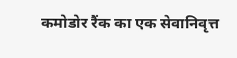कमोडोर रैंक का एक सेवानिवृत्त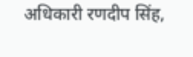अधिकारी रणदीप सिंह,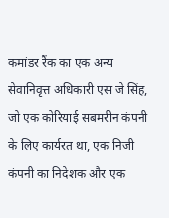कमांडर रैंक का एक अन्य सेवानिवृत्त अधिकारी एस जे सिंह, जो एक कोरियाई सबमरीन कंपनी के लिए कार्यरत था, एक निजी कंपनी का निदेशक और एक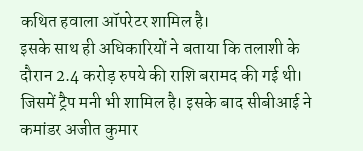कथित हवाला ऑपरेटर शामिल है।
इसके साथ ही अधिकारियों ने बताया कि तलाशी के दौरान 2.4 करोड़ रुपये की राशि बरामद की गई थी। जिसमें ट्रैप मनी भी शामिल है। इसके बाद सीबीआई ने कमांडर अजीत कुमार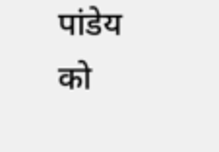पांडेय को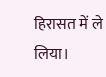हिरासत में ले लिया।